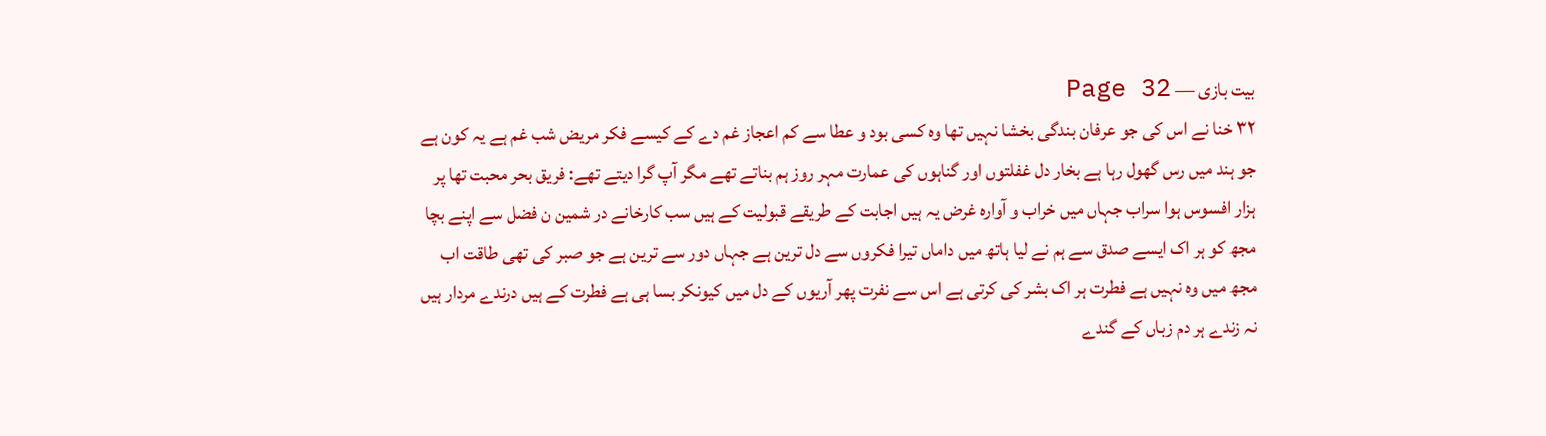بیت بازی — Page 32
۳۲ خنا نے اس کی جو عرفان بندگی بخشا نہیں تھا وہ کسی بود و عطا سے کم اعجاز غم دے کے کیسے فکر مریض شب غم ہے یہ کون ہے جو ہند میں رس گھول رہا ہے بخار دل غفلتوں اور گناہوں کی عمارت مہر روز ہم بناتے تھے مگر آپ گرا دیتے تھے: فريق بحر محبت تھا پر ہزار افسوس ہوا سراب جہاں میں خراب و آواره غرض یہ ہیں اجابت کے طریقے قبولیت کے ہیں سب کارخانے در شمين ن فضل سے اپنے بچا مجھ کو ہر اک ایسے صدق سے ہم نے لیا ہاتھ میں داماں تیرا فکروں سے دل ترین ہے جہاں دور سے ترین ہے جو صبر کی تھی طاقت اب مجھ میں وہ نہیں ہے فطرت ہر اک بشر کی کرتی ہے اس سے نفرت پھر آریوں کے دل میں کیونکر بسا ہی ہے فطرت کے ہیں درندے مردار ہیں نہ زندے ہر دم زباں کے گندے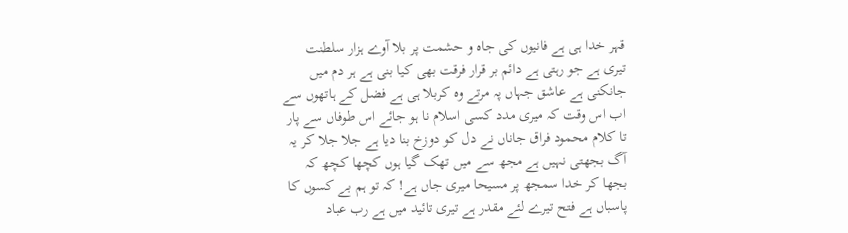قہر خدا ہی ہے فانیوں کی جاہ و حشمت پر بلا آوے ہزار سلطنت تیری ہے جو رہتی ہے دائم بر قرار فرقت بھی کیا بنی ہے ہر دم میں جانکنی ہے عاشق جہاں پہ مرتے وہ کربلا ہی ہے فضل کے ہاتھوں سے اب اس وقت کہ میری مدد کسی اسلام نا ہو جائے اس طوفاں سے پار تا کلام محمود فراق جاناں نے دل کو دوزخ بنا دیا ہے جلا جلا کر یہ آگ بجھتی نہیں ہے مجھ سے میں تھک گیا ہوں کچھا کچھ کہ بجھا کر خدا سمجھ پر مسیحا میری جاں ہے! کہ تو ہم بے کسوں کا پاسباں ہے فتح تیرے لئے مقدر ہے تیری تائید میں ہے رب عباد